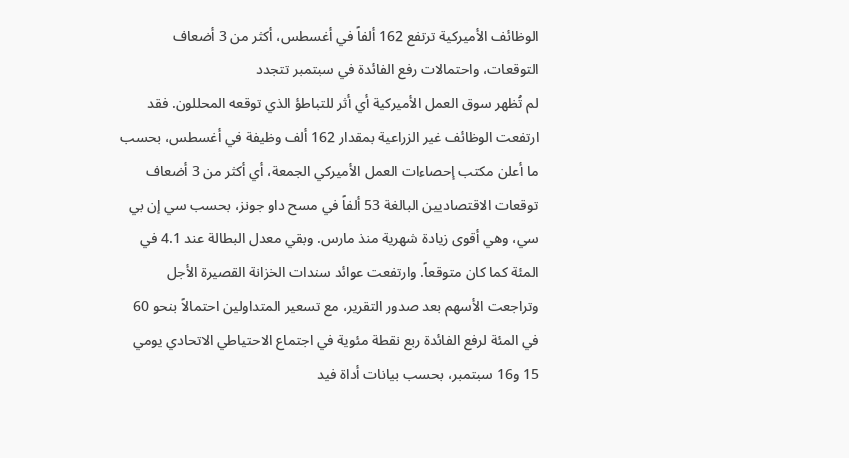الوظائف الأميركية ترتفع 162 ألفاً في أغسطس، أكثر من 3 أضعاف التوقعات، واحتمالات رفع الفائدة في سبتمبر تتجدد
لم تُظهر سوق العمل الأميركية أي أثر للتباطؤ الذي توقعه المحللون. فقد ارتفعت الوظائف غير الزراعية بمقدار 162 ألف وظيفة في أغسطس، بحسب ما أعلن مكتب إحصاءات العمل الأميركي الجمعة، أي أكثر من 3 أضعاف توقعات الاقتصاديين البالغة 53 ألفاً في مسح داو جونز، بحسب سي إن بي سي، وهي أقوى زيادة شهرية منذ مارس. وبقي معدل البطالة عند 4.1 في المئة كما كان متوقعاً. وارتفعت عوائد سندات الخزانة القصيرة الأجل وتراجعت الأسهم بعد صدور التقرير، مع تسعير المتداولين احتمالاً بنحو 60 في المئة لرفع الفائدة ربع نقطة مئوية في اجتماع الاحتياطي الاتحادي يومي 15 و16 سبتمبر، بحسب بيانات أداة فيد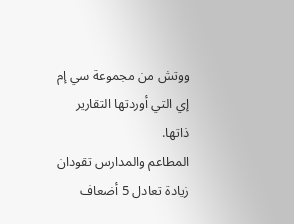ووتش من مجموعة سي إم إي التي أوردتها التقارير ذاتها.
المطاعم والمدارس تقودان زيادة تعادل 5 أضعاف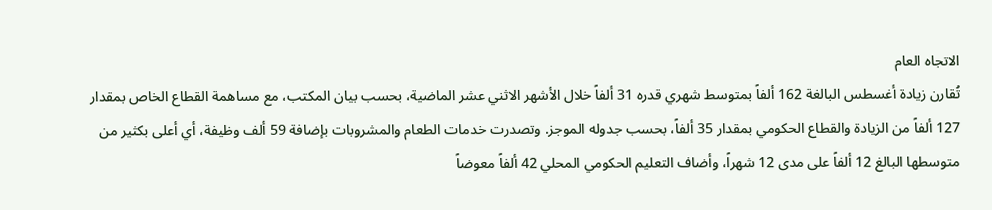الاتجاه العام
تُقارن زيادة أغسطس البالغة 162 ألفاً بمتوسط شهري قدره 31 ألفاً خلال الأشهر الاثني عشر الماضية، بحسب بيان المكتب، مع مساهمة القطاع الخاص بمقدار 127 ألفاً من الزيادة والقطاع الحكومي بمقدار 35 ألفاً، بحسب جدوله الموجز. وتصدرت خدمات الطعام والمشروبات بإضافة 59 ألف وظيفة، أي أعلى بكثير من متوسطها البالغ 12 ألفاً على مدى 12 شهراً، وأضاف التعليم الحكومي المحلي 42 ألفاً معوضاً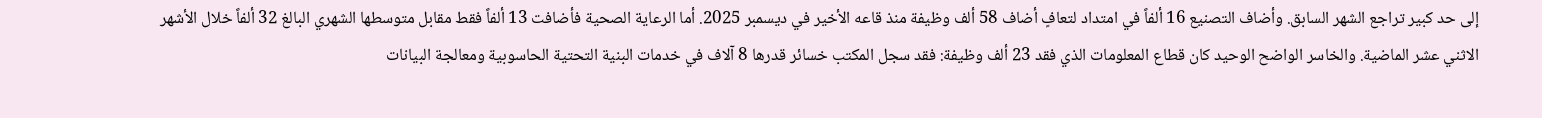إلى حد كبير تراجع الشهر السابق. وأضاف التصنيع 16 ألفاً في امتداد لتعافٍ أضاف 58 ألف وظيفة منذ قاعه الأخير في ديسمبر 2025. أما الرعاية الصحية فأضافت 13 ألفاً فقط مقابل متوسطها الشهري البالغ 32 ألفاً خلال الأشهر الاثني عشر الماضية. والخاسر الواضح الوحيد كان قطاع المعلومات الذي فقد 23 ألف وظيفة: فقد سجل المكتب خسائر قدرها 8 آلاف في خدمات البنية التحتية الحاسوبية ومعالجة البيانات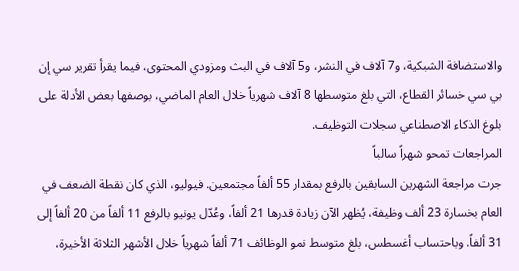والاستضافة الشبكية، و7 آلاف في النشر، و5 آلاف في البث ومزودي المحتوى، فيما يقرأ تقرير سي إن بي سي خسائر القطاع، التي بلغ متوسطها 8 آلاف شهرياً خلال العام الماضي، بوصفها بعض الأدلة على بلوغ الذكاء الاصطناعي سجلات التوظيف.
المراجعات تمحو شهراً سالباً
جرت مراجعة الشهرين السابقين بالرفع بمقدار 55 ألفاً مجتمعين. فيوليو، الذي كان نقطة الضعف في العام بخسارة 23 ألف وظيفة، يُظهر الآن زيادة قدرها 21 ألفاً، وعُدّل يونيو بالرفع 11 ألفاً من 20 ألفاً إلى 31 ألفاً. وباحتساب أغسطس، بلغ متوسط نمو الوظائف 71 ألفاً شهرياً خلال الأشهر الثلاثة الأخيرة،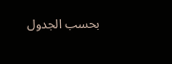بحسب الجدول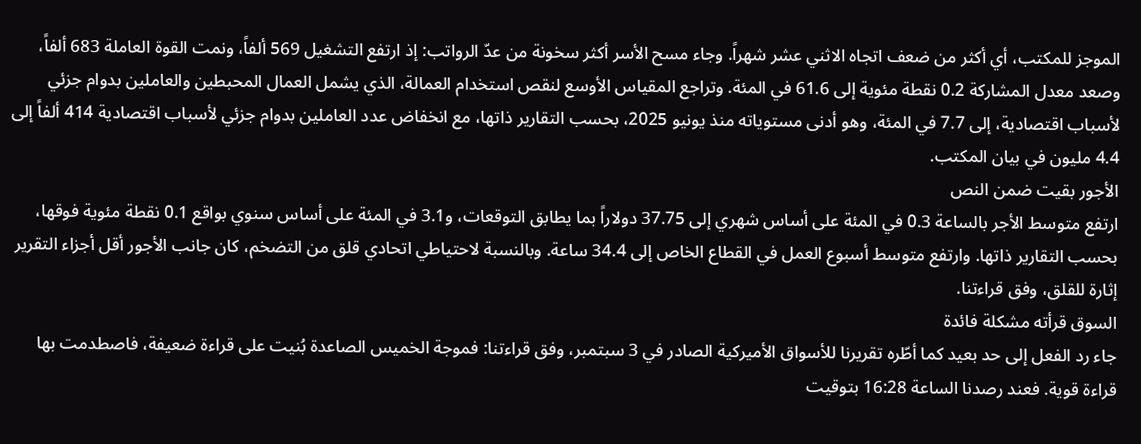الموجز للمكتب، أي أكثر من ضعف اتجاه الاثني عشر شهراً. وجاء مسح الأسر أكثر سخونة من عدّ الرواتب: إذ ارتفع التشغيل 569 ألفاً، ونمت القوة العاملة 683 ألفاً، وصعد معدل المشاركة 0.2 نقطة مئوية إلى 61.6 في المئة. وتراجع المقياس الأوسع لنقص استخدام العمالة، الذي يشمل العمال المحبطين والعاملين بدوام جزئي لأسباب اقتصادية، إلى 7.7 في المئة، وهو أدنى مستوياته منذ يونيو 2025، بحسب التقارير ذاتها، مع انخفاض عدد العاملين بدوام جزئي لأسباب اقتصادية 414 ألفاً إلى 4.4 مليون في بيان المكتب.
الأجور بقيت ضمن النص
ارتفع متوسط الأجر بالساعة 0.3 في المئة على أساس شهري إلى 37.75 دولاراً بما يطابق التوقعات، و3.1 في المئة على أساس سنوي بواقع 0.1 نقطة مئوية فوقها، بحسب التقارير ذاتها. وارتفع متوسط أسبوع العمل في القطاع الخاص إلى 34.4 ساعة. وبالنسبة لاحتياطي اتحادي قلق من التضخم، كان جانب الأجور أقل أجزاء التقرير إثارة للقلق، وفق قراءتنا.
السوق قرأته مشكلة فائدة
جاء رد الفعل إلى حد بعيد كما أطّره تقريرنا للأسواق الأميركية الصادر في 3 سبتمبر، وفق قراءتنا: فموجة الخميس الصاعدة بُنيت على قراءة ضعيفة، فاصطدمت بها قراءة قوية. فعند رصدنا الساعة 16:28 بتوقيت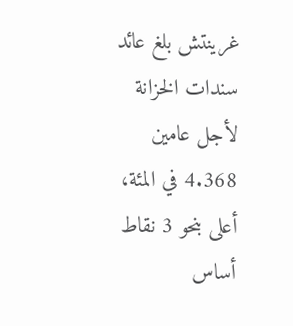غرينتش بلغ عائد سندات الخزانة لأجل عامين 4.368 في المئة، أعلى بنحو 3 نقاط أساس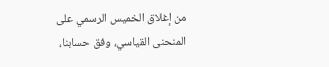من إغلاق الخميس الرسمي على المنحنى القياسي، وفق حسابنا،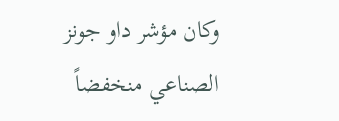وكان مؤشر داو جونز الصناعي منخفضاً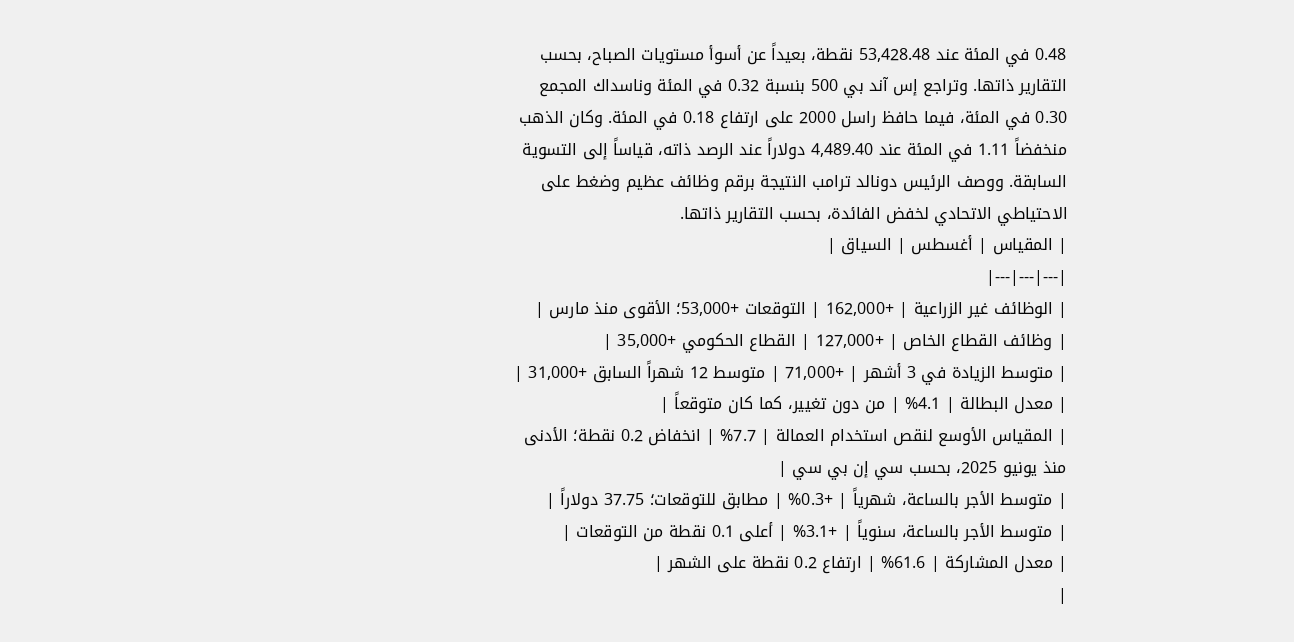0.48 في المئة عند 53,428.48 نقطة، بعيداً عن أسوأ مستويات الصباح، بحسب التقارير ذاتها. وتراجع إس آند بي 500 بنسبة 0.32 في المئة وناسداك المجمع 0.30 في المئة، فيما حافظ راسل 2000 على ارتفاع 0.18 في المئة. وكان الذهب منخفضاً 1.11 في المئة عند 4,489.40 دولاراً عند الرصد ذاته، قياساً إلى التسوية السابقة. ووصف الرئيس دونالد ترامب النتيجة برقم وظائف عظيم وضغط على الاحتياطي الاتحادي لخفض الفائدة، بحسب التقارير ذاتها.
| المقياس | أغسطس | السياق |
|---|---|---|
| الوظائف غير الزراعية | +162,000 | التوقعات +53,000؛ الأقوى منذ مارس |
| وظائف القطاع الخاص | +127,000 | القطاع الحكومي +35,000 |
| متوسط الزيادة في 3 أشهر | +71,000 | متوسط 12 شهراً السابق +31,000 |
| معدل البطالة | 4.1% | من دون تغيير، كما كان متوقعاً |
| المقياس الأوسع لنقص استخدام العمالة | 7.7% | انخفاض 0.2 نقطة؛ الأدنى منذ يونيو 2025، بحسب سي إن بي سي |
| متوسط الأجر بالساعة، شهرياً | +0.3% | مطابق للتوقعات؛ 37.75 دولاراً |
| متوسط الأجر بالساعة، سنوياً | +3.1% | أعلى 0.1 نقطة من التوقعات |
| معدل المشاركة | 61.6% | ارتفاع 0.2 نقطة على الشهر |
|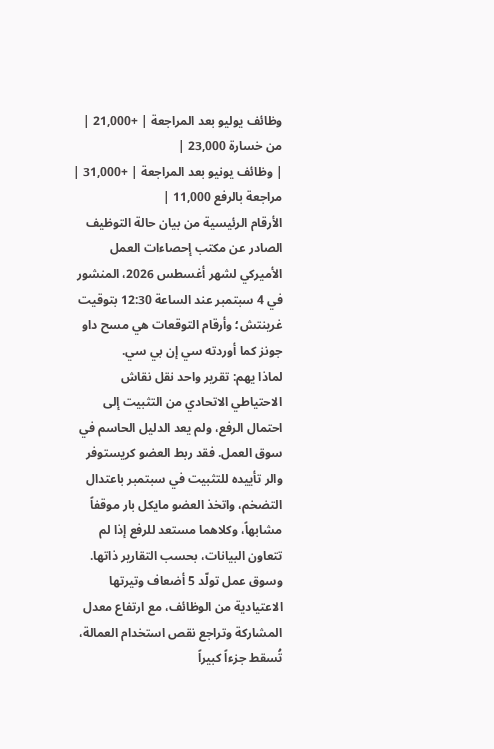وظائف يوليو بعد المراجعة | +21,000 | من خسارة 23,000 |
| وظائف يونيو بعد المراجعة | +31,000 | مراجعة بالرفع 11,000 |
الأرقام الرئيسية من بيان حالة التوظيف الصادر عن مكتب إحصاءات العمل الأميركي لشهر أغسطس 2026، المنشور في 4 سبتمبر عند الساعة 12:30 بتوقيت غرينتش؛ وأرقام التوقعات هي مسح داو جونز كما أوردته سي إن بي سي.
لماذا يهم: تقرير واحد نقل نقاش الاحتياطي الاتحادي من التثبيت إلى احتمال الرفع، ولم يعد الدليل الحاسم في سوق العمل. فقد ربط العضو كريستوفر والر تأييده للتثبيت في سبتمبر باعتدال التضخم، واتخذ العضو مايكل بار موقفاً مشابهاً، وكلاهما مستعد للرفع إذا لم تتعاون البيانات، بحسب التقارير ذاتها. وسوق عمل تولّد 5 أضعاف وتيرتها الاعتيادية من الوظائف، مع ارتفاع معدل المشاركة وتراجع نقص استخدام العمالة، تُسقط جزءاً كبيراً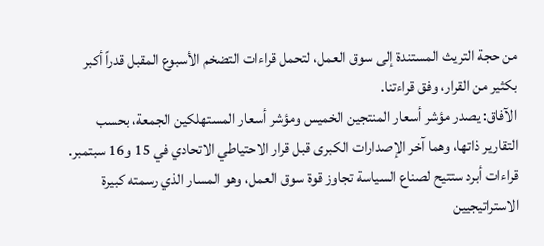من حجة التريث المستندة إلى سوق العمل، لتحمل قراءات التضخم الأسبوع المقبل قدراً أكبر بكثير من القرار، وفق قراءتنا.
الآفاق: يصدر مؤشر أسعار المنتجين الخميس ومؤشر أسعار المستهلكين الجمعة، بحسب التقارير ذاتها، وهما آخر الإصدارات الكبرى قبل قرار الاحتياطي الاتحادي في 15 و16 سبتمبر. قراءات أبرد ستتيح لصناع السياسة تجاوز قوة سوق العمل، وهو المسار الذي رسمته كبيرة الاستراتيجيين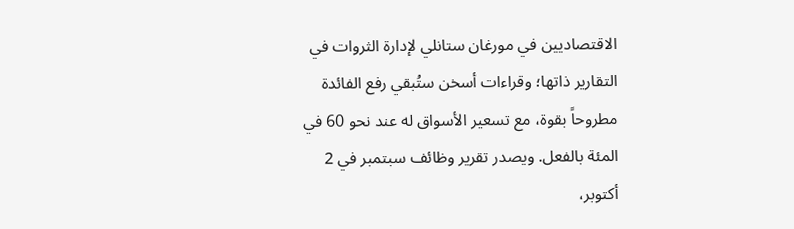الاقتصاديين في مورغان ستانلي لإدارة الثروات في التقارير ذاتها؛ وقراءات أسخن ستُبقي رفع الفائدة مطروحاً بقوة، مع تسعير الأسواق له عند نحو 60 في المئة بالفعل. ويصدر تقرير وظائف سبتمبر في 2 أكتوبر،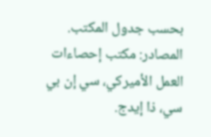بحسب جدول المكتب.
المصادر: مكتب إحصاءات العمل الأميركي، سي إن بي سي، ذا إيدج.